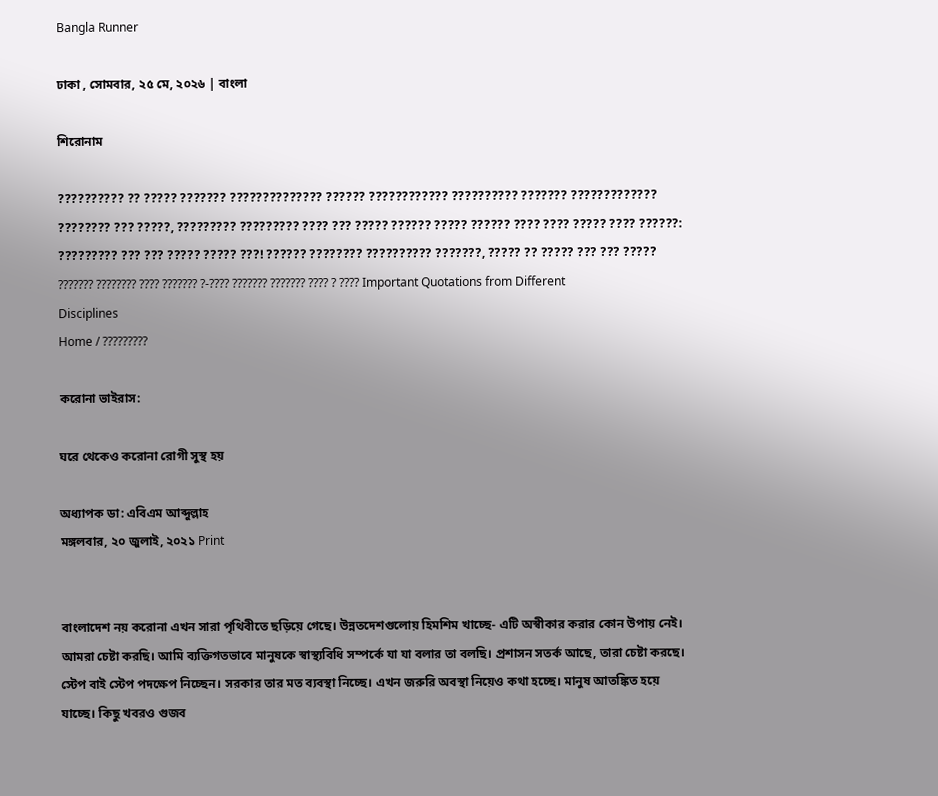Bangla Runner

ঢাকা , সোমবার, ২৫ মে, ২০২৬ | বাংলা

শিরোনাম

?????????? ?? ????? ??????? ?????????????? ?????? ???????????? ?????????? ??????? ????????????? ???????? ??? ?????, ????????? ????????? ???? ??? ????? ?????? ????? ?????? ???? ???? ????? ???? ??????: ????????? ??? ??? ????? ????? ???! ?????? ???????? ?????????? ???????, ????? ?? ????? ??? ??? ????? ??????? ???????? ???? ??????? ?-???? ??????? ??????? ???? ? ???? Important Quotations from Different Disciplines
Home / ?????????

করোনা ভাইরাস:

ঘরে থেকেও করোনা রোগী সুস্থ হয়

অধ্যাপক ডা: এবিএম আব্দুল্লাহ
মঙ্গলবার, ২০ জুলাই, ২০২১ Print


বাংলাদেশ নয় করোনা এখন সারা পৃথিবীতে ছড়িয়ে গেছে। উন্নতদেশগুলোয় হিমশিম খাচ্ছে- এটি অস্বীকার করার কোন উপায় নেই। আমরা চেষ্টা করছি। আমি ব্যক্তিগতভাবে মানুষকে স্বাস্থ্যবিধি সম্পর্কে যা যা বলার তা বলছি। প্রশাসন সতর্ক আছে, তারা চেষ্টা করছে। স্টেপ বাই স্টেপ পদক্ষেপ নিচ্ছেন। সরকার তার মত ব্যবস্থা নিচ্ছে। এখন জরুরি অবস্থা নিয়েও কথা হচ্ছে। মানুষ আতঙ্কিত হয়ে যাচ্ছে। কিছু খবরও গুজব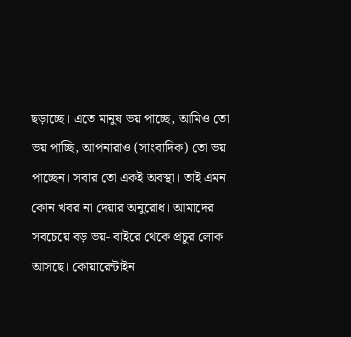ছড়াচ্ছে। এতে মানুষ ভয় পাচ্ছে, আমিও তো ভয় পাচ্ছি, আপনারাও (সাংবাদিক) তো ভয় পাচ্ছেন। সবার তো একই অবস্থা। তাই এমন কোন খবর না দেয়ার অনুরোধ। আমাদের সবচেয়ে বড় ভয়- বাইরে থেকে প্রচুর লোক আসছে। কোয়ারেন্টাইন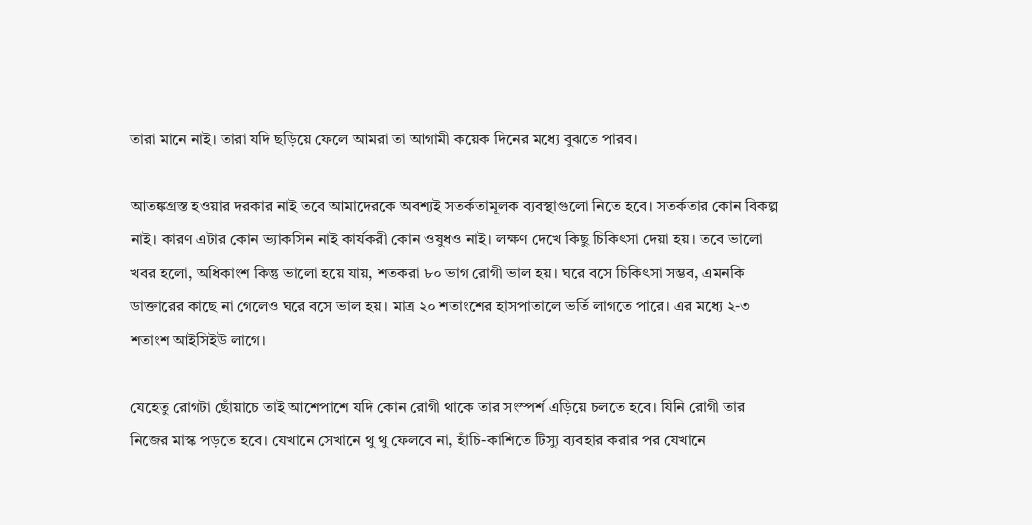তারা মানে নাই। তারা যদি ছড়িয়ে ফেলে আমরা তা আগামী কয়েক দিনের মধ্যে বুঝতে পারব।

আতঙ্কগ্রস্ত হওয়ার দরকার নাই তবে আমাদেরকে অবশ্যই সতর্কতামূলক ব্যবস্থাগুলো নিতে হবে। সতর্কতার কোন বিকল্প নাই। কারণ এটার কোন ভ্যাকসিন নাই কার্যকরী কোন ওষুধও নাই। লক্ষণ দেখে কিছু চিকিৎসা দেয়া হয়। তবে ভালো খবর হলো, অধিকাংশ কিন্তু ভালো হয়ে যায়, শতকরা ৮০ ভাগ রোগী ভাল হয়। ঘরে বসে চিকিৎসা সম্ভব, এমনকি ডাক্তারের কাছে না গেলেও ঘরে বসে ভাল হয়। মাত্র ২০ শতাংশের হাসপাতালে ভর্তি লাগতে পারে। এর মধ্যে ২-৩ শতাংশ আইসিইউ লাগে।

যেহেতু রোগটা ছোঁয়াচে তাই আশেপাশে যদি কোন রোগী থাকে তার সংস্পর্শ এড়িয়ে চলতে হবে। যিনি রোগী তার নিজের মাস্ক পড়তে হবে। যেখানে সেখানে থু থু ফেলবে না, হাঁচি-কাশিতে টিস্যু ব্যবহার করার পর যেখানে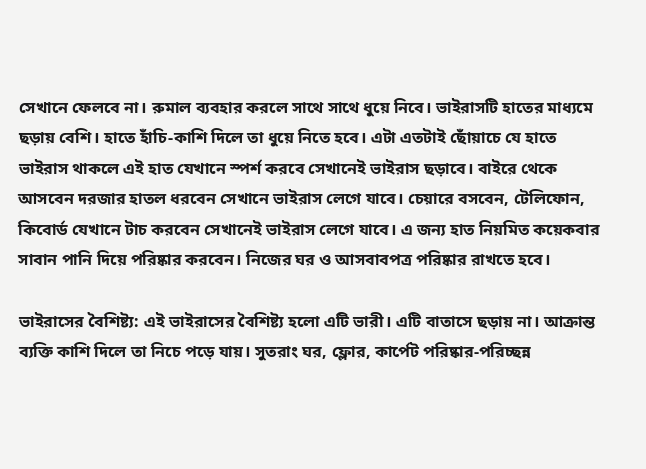সেখানে ফেলবে না। রুমাল ব্যবহার করলে সাথে সাথে ধুয়ে নিবে। ভাইরাসটি হাতের মাধ্যমে ছড়ায় বেশি। হাতে হাঁচি-কাশি দিলে তা ধুয়ে নিতে হবে। এটা এতটাই ছোঁয়াচে যে হাতে ভাইরাস থাকলে এই হাত যেখানে স্পর্শ করবে সেখানেই ভাইরাস ছড়াবে। বাইরে থেকে আসবেন দরজার হাতল ধরবেন সেখানে ভাইরাস লেগে যাবে। চেয়ারে বসবেন, টেলিফোন, কিবোর্ড যেখানে টাচ করবেন সেখানেই ভাইরাস লেগে যাবে। এ জন্য হাত নিয়মিত কয়েকবার সাবান পানি দিয়ে পরিষ্কার করবেন। নিজের ঘর ও আসবাবপত্র পরিষ্কার রাখতে হবে।

ভাইরাসের বৈশিষ্ট্য: এই ভাইরাসের বৈশিষ্ট্য হলো এটি ভারী। এটি বাতাসে ছড়ায় না। আক্রান্ত ব্যক্তি কাশি দিলে তা নিচে পড়ে যায়। সুতরাং ঘর, ফ্লোর, কার্পেট পরিষ্কার-পরিচ্ছন্ন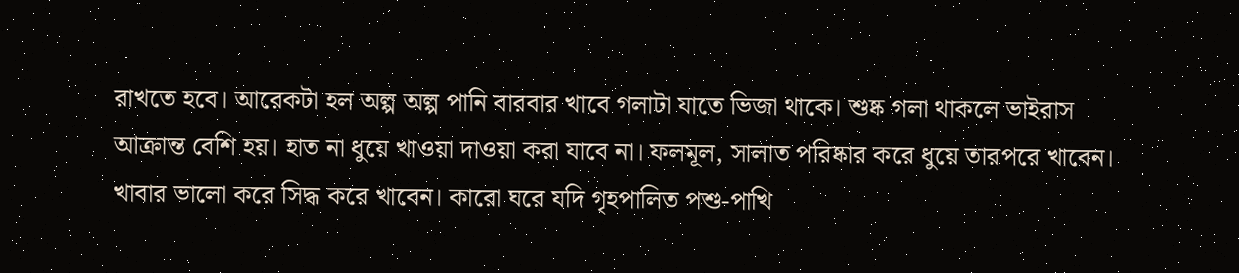রাখতে হবে। আরেকটা হল অল্প অল্প পানি বারবার খাবে গলাটা যাতে ভিজা থাকে। শুষ্ক গলা থাকলে ভাইরাস আক্রান্ত বেশি হয়। হাত না ধুয়ে খাওয়া দাওয়া করা যাবে না। ফলমূল, সালাত পরিষ্কার করে ধুয়ে তারপরে খাবেন। খাবার ভালো করে সিদ্ধ করে খাবেন। কারো ঘরে যদি গৃহপালিত পশু-পাখি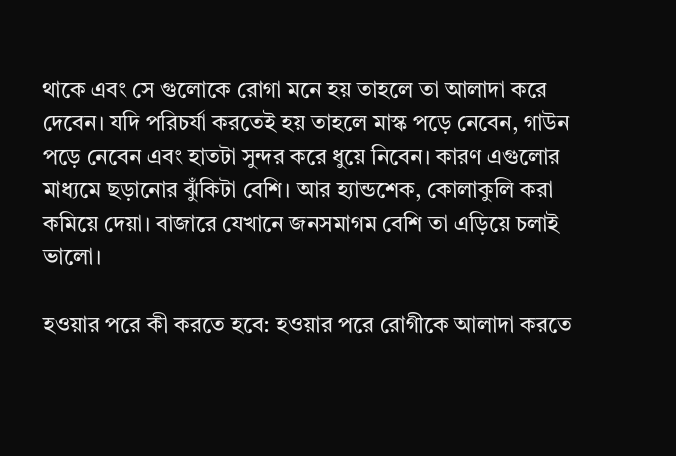থাকে এবং সে গুলোকে রোগা মনে হয় তাহলে তা আলাদা করে দেবেন। যদি পরিচর্যা করতেই হয় তাহলে মাস্ক পড়ে নেবেন, গাউন পড়ে নেবেন এবং হাতটা সুন্দর করে ধুয়ে নিবেন। কারণ এগুলোর মাধ্যমে ছড়ানোর ঝুঁকিটা বেশি। আর হ্যান্ডশেক, কোলাকুলি করা কমিয়ে দেয়া। বাজারে যেখানে জনসমাগম বেশি তা এড়িয়ে চলাই ভালো।

হওয়ার পরে কী করতে হবে: হওয়ার পরে রোগীকে আলাদা করতে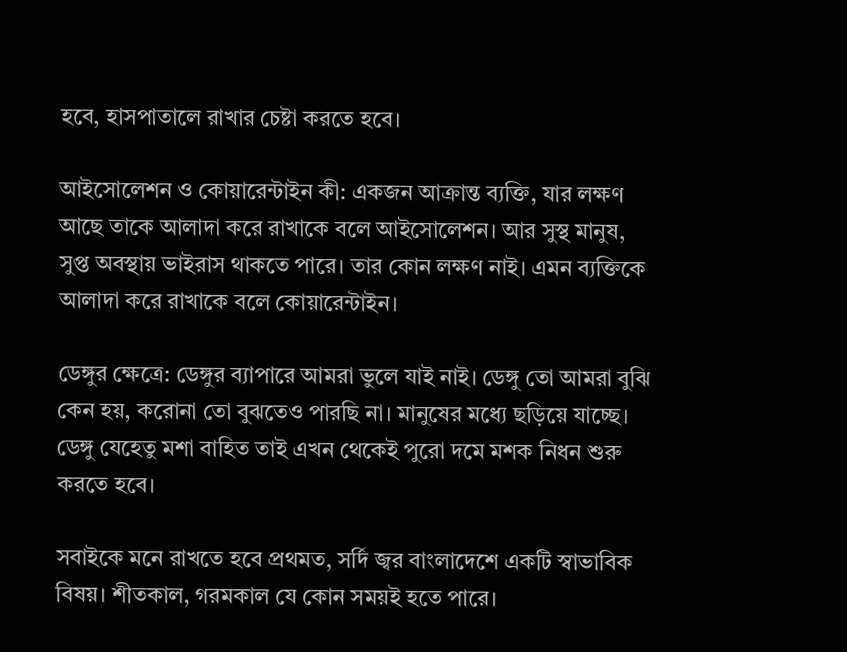হবে, হাসপাতালে রাখার চেষ্টা করতে হবে।

আইসোলেশন ও কোয়ারেন্টাইন কী: একজন আক্রান্ত ব্যক্তি, যার লক্ষণ আছে তাকে আলাদা করে রাখাকে বলে আইসোলেশন। আর সুস্থ মানুষ, সুপ্ত অবস্থায় ভাইরাস থাকতে পারে। তার কোন লক্ষণ নাই। এমন ব্যক্তিকে আলাদা করে রাখাকে বলে কোয়ারেন্টাইন।

ডেঙ্গুর ক্ষেত্রে: ডেঙ্গুর ব্যাপারে আমরা ভুলে যাই নাই। ডেঙ্গু তো আমরা বুঝি কেন হয়, করোনা তো বুঝতেও পারছি না। মানুষের মধ্যে ছড়িয়ে যাচ্ছে। ডেঙ্গু যেহেতু মশা বাহিত তাই এখন থেকেই পুরো দমে মশক নিধন শুরু করতে হবে।

সবাইকে মনে রাখতে হবে প্রথমত, সর্দি জ্বর বাংলাদেশে একটি স্বাভাবিক বিষয়। শীতকাল, গরমকাল যে কোন সময়ই হতে পারে।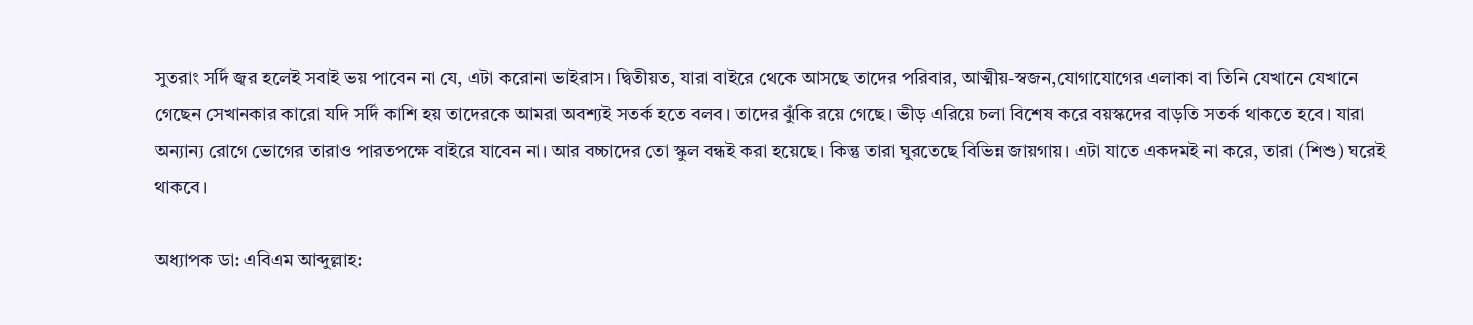সুতরাং সর্দি জ্বর হলেই সবাই ভয় পাবেন না যে, এটা করোনা ভাইরাস। দ্বিতীয়ত, যারা বাইরে থেকে আসছে তাদের পরিবার, আত্মীয়-স্বজন,যোগাযোগের এলাকা বা তিনি যেখানে যেখানে গেছেন সেখানকার কারো যদি সর্দি কাশি হয় তাদেরকে আমরা অবশ্যই সতর্ক হতে বলব। তাদের ঝুঁকি রয়ে গেছে। ভীড় এরিয়ে চলা বিশেষ করে বয়স্কদের বাড়তি সতর্ক থাকতে হবে। যারা অন্যান্য রোগে ভোগের তারাও পারতপক্ষে বাইরে যাবেন না। আর বচ্চাদের তো স্কুল বন্ধই করা হয়েছে। কিন্তু তারা ঘুরতেছে বিভিন্ন জায়গায়। এটা যাতে একদমই না করে, তারা (শিশু) ঘরেই থাকবে।

অধ্যাপক ডা: এবিএম আব্দুল্লাহ: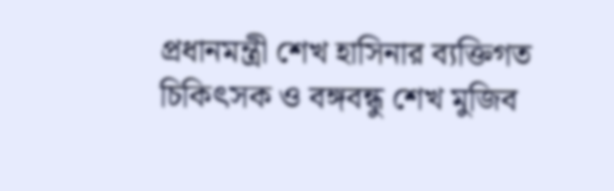প্রধানমন্ত্রী শেখ হাসিনার ব্যক্তিগত চিকিৎসক ও বঙ্গবন্ধু শেখ মুজিব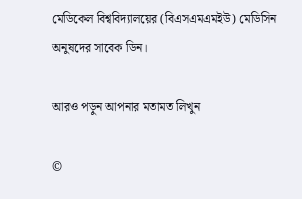মেডিকেল বিশ্ববিদ্যালয়ের (বিএসএমএমইউ) মেডিসিন অনুষদের সাবেক ডিন।

আরও পড়ুন আপনার মতামত লিখুন

©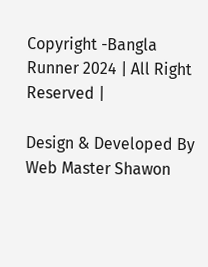Copyright -Bangla Runner 2024 | All Right Reserved |

Design & Developed By Web Master Shawon